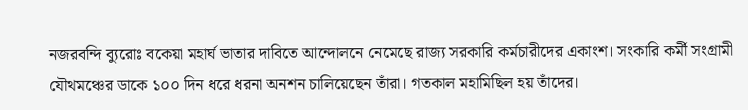নজরবন্দি ব্যুরোঃ বকেয়া মহার্ঘ ভাতার দাবিতে আন্দোলনে নেমেছে রাজ্য সরকারি কর্মচারীদের একাংশ। সংকারি কর্মী সংগ্রামী যৌথমঞ্চের ডাকে ১০০ দিন ধরে ধরনা অনশন চালিয়েছেন তাঁরা। গতকাল মহামিছিল হয় তাঁদের।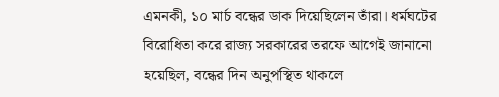এমনকী, ১০ মার্চ বন্ধের ডাক দিয়েছিলেন তাঁরা। ধর্মঘটের বিরোধিতা করে রাজ্য সরকারের তরফে আগেই জানানো হয়েছিল, বন্ধের দিন অনুপস্থিত থাকলে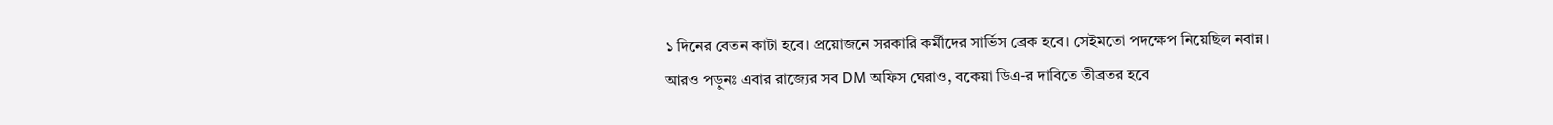১ দিনের বেতন কাটা হবে। প্রয়োজনে সরকারি কর্মীদের সার্ভিস ব্রেক হবে। সেইমতো পদক্ষেপ নিয়েছিল নবান্ন।
আরও পড়ুনঃ এবার রাজ্যের সব DM অফিস ঘেরাও, বকেয়া ডিএ-র দাবিতে তীব্রতর হবে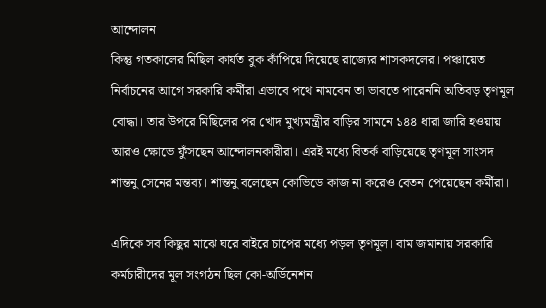আন্দোলন
কিন্তু গতকালের মিছিল কার্যত বুক কাঁপিয়ে দিয়েছে রাজ্যের শাসকদলের। পঞ্চায়েত নির্বাচনের আগে সরকারি কর্মীরা এভাবে পথে নামবেন তা ভাবতে পারেননি অতিবড় তৃণমূল বোদ্ধা। তার উপরে মিছিলের পর খোদ মুখ্যমন্ত্রীর বাড়ির সামনে ১৪৪ ধারা জারি হওয়ায় আরও ক্ষোভে ফুঁসছেন আন্দোলনকারীরা। এরই মধ্যে বিতর্ক বাড়িয়েছে তৃণমূল সাংসদ শান্তনু সেনের মন্তব্য। শান্তনু বলেছেন কোভিডে কাজ না করেও বেতন পেয়েছেন কর্মীরা।

এদিকে সব কিছুর মাঝে ঘরে বাইরে চাপের মধ্যে পড়ল তৃণমূল। বাম জমানায় সরকারি কর্মচারীদের মূল সংগঠন ছিল কো-অর্ডিনেশন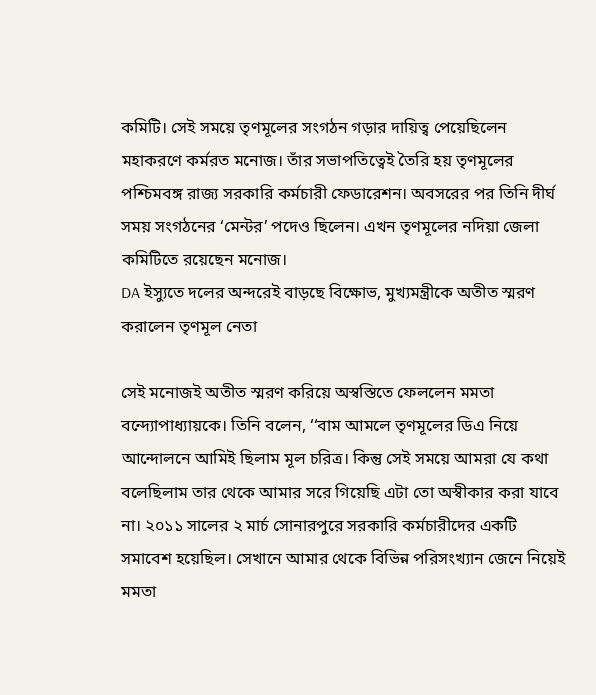কমিটি। সেই সময়ে তৃণমূলের সংগঠন গড়ার দায়িত্ব পেয়েছিলেন মহাকরণে কর্মরত মনোজ। তাঁর সভাপতিত্বেই তৈরি হয় তৃণমূলের পশ্চিমবঙ্গ রাজ্য সরকারি কর্মচারী ফেডারেশন। অবসরের পর তিনি দীর্ঘ সময় সংগঠনের ‘মেন্টর’ পদেও ছিলেন। এখন তৃণমূলের নদিয়া জেলা কমিটিতে রয়েছেন মনোজ।
DA ইস্যুতে দলের অন্দরেই বাড়ছে বিক্ষোভ, মুখ্যমন্ত্রীকে অতীত স্মরণ করালেন তৃণমূল নেতা

সেই মনোজই অতীত স্মরণ করিয়ে অস্বস্তিতে ফেললেন মমতা বন্দ্যোপাধ্যায়কে। তিনি বলেন, ‘‘বাম আমলে তৃণমূলের ডিএ নিয়ে আন্দোলনে আমিই ছিলাম মূল চরিত্র। কিন্তু সেই সময়ে আমরা যে কথা বলেছিলাম তার থেকে আমার সরে গিয়েছি এটা তো অস্বীকার করা যাবে না। ২০১১ সালের ২ মার্চ সোনারপুরে সরকারি কর্মচারীদের একটি সমাবেশ হয়েছিল। সেখানে আমার থেকে বিভিন্ন পরিসংখ্যান জেনে নিয়েই মমতা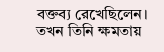বক্তব্য রেখেছিলেন। তখন তিনি ক্ষমতায়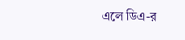এলে ডিএ-র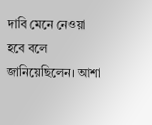দাবি মেনে নেওয়া হবে বলে জানিয়েছিলেন। আশা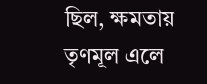ছিল, ক্ষমতায় তৃণমূল এলে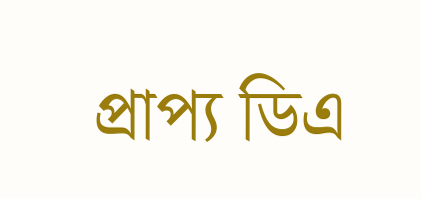প্রাপ্য ডিএ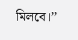মিলবে।’’